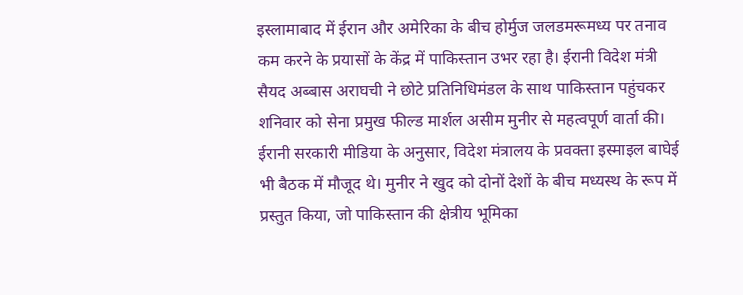इस्लामाबाद में ईरान और अमेरिका के बीच होर्मुज जलडमरूमध्य पर तनाव कम करने के प्रयासों के केंद्र में पाकिस्तान उभर रहा है। ईरानी विदेश मंत्री सैयद अब्बास अराघची ने छोटे प्रतिनिधिमंडल के साथ पाकिस्तान पहुंचकर शनिवार को सेना प्रमुख फील्ड मार्शल असीम मुनीर से महत्वपूर्ण वार्ता की।
ईरानी सरकारी मीडिया के अनुसार, विदेश मंत्रालय के प्रवक्ता इस्माइल बाघेई भी बैठक में मौजूद थे। मुनीर ने खुद को दोनों देशों के बीच मध्यस्थ के रूप में प्रस्तुत किया, जो पाकिस्तान की क्षेत्रीय भूमिका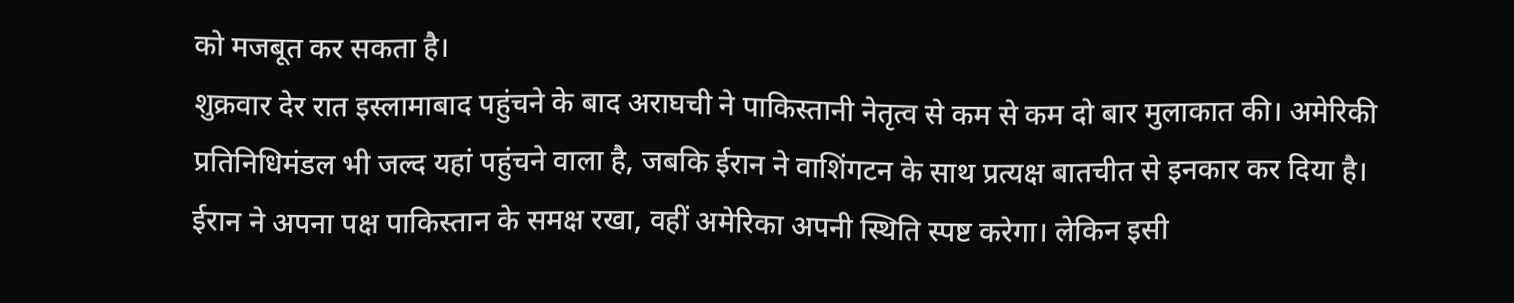को मजबूत कर सकता है।
शुक्रवार देर रात इस्लामाबाद पहुंचने के बाद अराघची ने पाकिस्तानी नेतृत्व से कम से कम दो बार मुलाकात की। अमेरिकी प्रतिनिधिमंडल भी जल्द यहां पहुंचने वाला है, जबकि ईरान ने वाशिंगटन के साथ प्रत्यक्ष बातचीत से इनकार कर दिया है।
ईरान ने अपना पक्ष पाकिस्तान के समक्ष रखा, वहीं अमेरिका अपनी स्थिति स्पष्ट करेगा। लेकिन इसी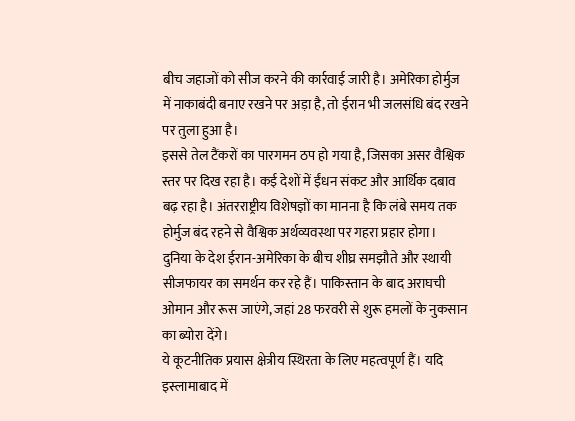बीच जहाजों को सीज करने की कार्रवाई जारी है। अमेरिका होर्मुज में नाकाबंदी बनाए रखने पर अड़ा है, तो ईरान भी जलसंधि बंद रखने पर तुला हुआ है।
इससे तेल टैंकरों का पारगमन ठप हो गया है, जिसका असर वैश्विक स्तर पर दिख रहा है। कई देशों में ईंधन संकट और आर्थिक दबाव बढ़ रहा है। अंतरराष्ट्रीय विशेषज्ञों का मानना है कि लंबे समय तक होर्मुज बंद रहने से वैश्विक अर्थव्यवस्था पर गहरा प्रहार होगा।
दुनिया के देश ईरान-अमेरिका के बीच शीघ्र समझौते और स्थायी सीजफायर का समर्थन कर रहे हैं। पाकिस्तान के बाद अराघची ओमान और रूस जाएंगे, जहां 28 फरवरी से शुरू हमलों के नुकसान का ब्योरा देंगे।
ये कूटनीतिक प्रयास क्षेत्रीय स्थिरता के लिए महत्वपूर्ण हैं। यदि इस्लामाबाद में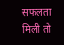सफलता मिली तो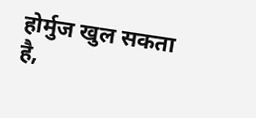होर्मुज खुल सकता है,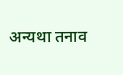अन्यथा तनाव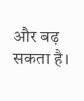और बढ़ सकता है।